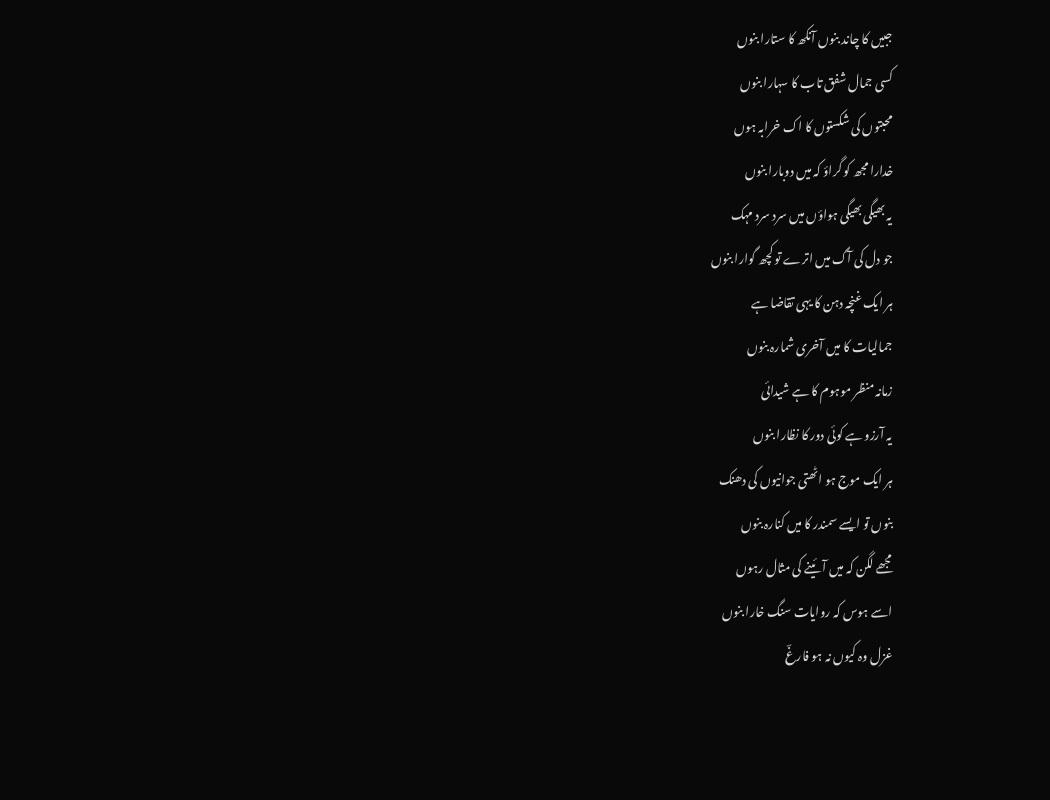جبیں کا چاند بنوں آنکھ کا ستارا بنوں
کسی جمال شفق تاب کا سہارا بنوں
محبتوں کی شکستوں کا اک خرابہ ہوں
خدارا مجھ کو گراؤ کہ میں دوبارا بنوں
یہ بھیگی بھیگی ہواؤں میں سرد سرد مہک
جو دل کی آگ میں اترے تو کچھ گوارا بنوں
ہر ایک غنچہ دہن کا یہی تقاضا ہے
جمالیات کا میں آخری شمارہ بنوں
زمانہ منظر موہوم کا ہے شیدائی
یہ آرزو ہے کوئی دور کا نظارا بنوں
ہر ایک موج ہو اٹھتی جوانیوں کی دھنک
بنوں تو ایسے سمندر کا میں کنارہ بنوں
مجھے لگن کہ میں آئینے کی مثال رہوں
اسے ہوس کہ روایات سنگ خارا بنوں
غزل وہ کیوں نہ ہو فارغؔ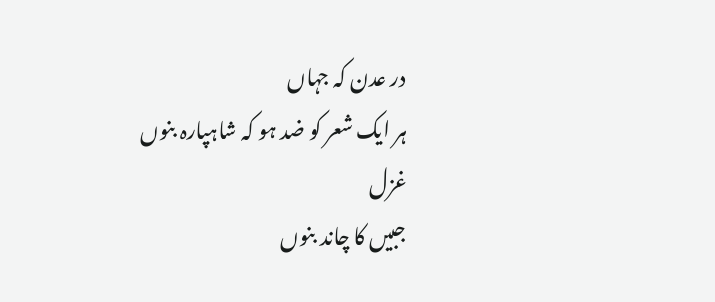در عدن کہ جہاں
ہر ایک شعر کو ضد ہو کہ شاہپارہ بنوں
غزل
جبیں کا چاند بنوں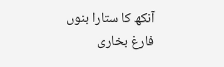آنکھ کا ستارا بنوں
فارغ بخاری